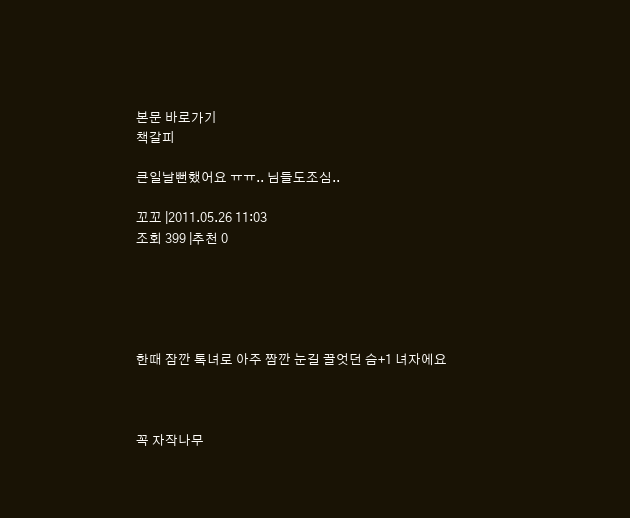본문 바로가기
책갈피

큰일날뻔했어요 ㅠㅠ.. 님들도조심..

꼬꼬 |2011.05.26 11:03
조회 399 |추천 0





한때 잠깐 톡녀로 아주 짬깐 눈길 끌엇던 슴+1 녀자에요



꼭 자작나무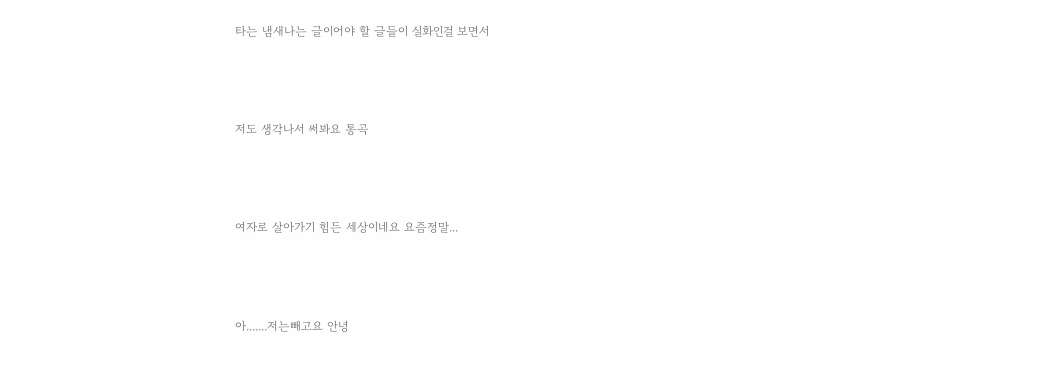타는 냄새나는 글이어야 할 글들이 실화인걸 보면서



저도 생각나서 써봐요 통곡



여자로 살아가기 힘든 세상이네요 요즘정말...



아.......저는빼고요 안녕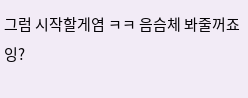그럼 시작할게염 ㅋㅋ 음슴체 봐줄꺼죠잉?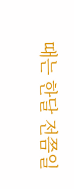때는 한달 전쯤일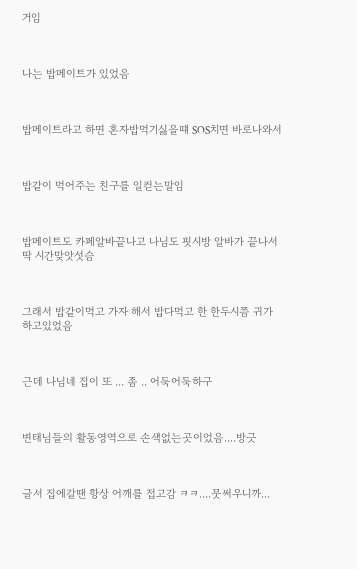거임



나는 밥메이트가 있었음



밥메이트라고 하면 혼자밥먹기싫을떄 SOS치면 바로나와서



밥같이 먹어주는 친구를 일컫는말임



밥메이트도 카페알바끝나고 나님도 핏시방 알바가 끝나서 딱 시간맞앗섯슴



그래서 밥같이먹고 가자 해서 밥다먹고 한 한두시쯤 귀가하고있었음



근데 나님네 집이 또 ... 좀 .. 어둑어둑하구



변태님들의 활동영역으로 손색없는곳이었음....방긋



글서 집에갈땐 항상 어깨를 접고감 ㅋㅋ....뭇써우니까...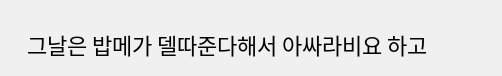그날은 밥메가 델따준다해서 아싸라비요 하고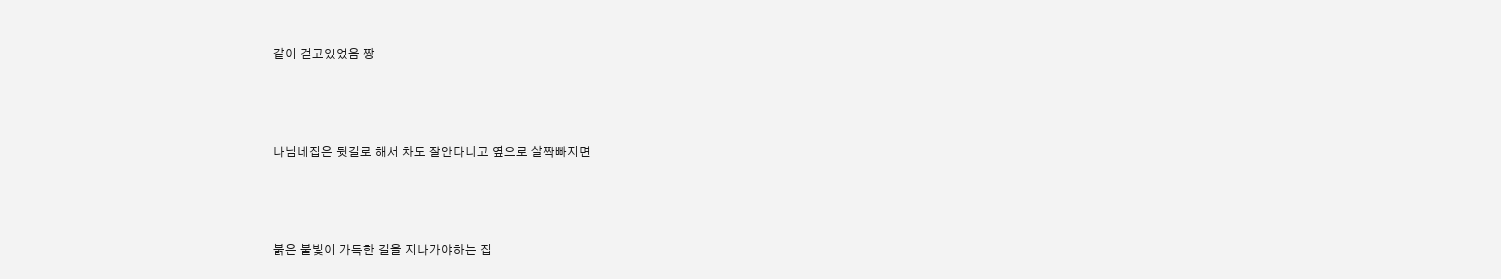같이 걷고있었음 짱



나님네집은 뒷길로 해서 차도 잘안다니고 옆으로 살짝빠지면



붉은 불빛이 가득한 길을 지나가야하는 집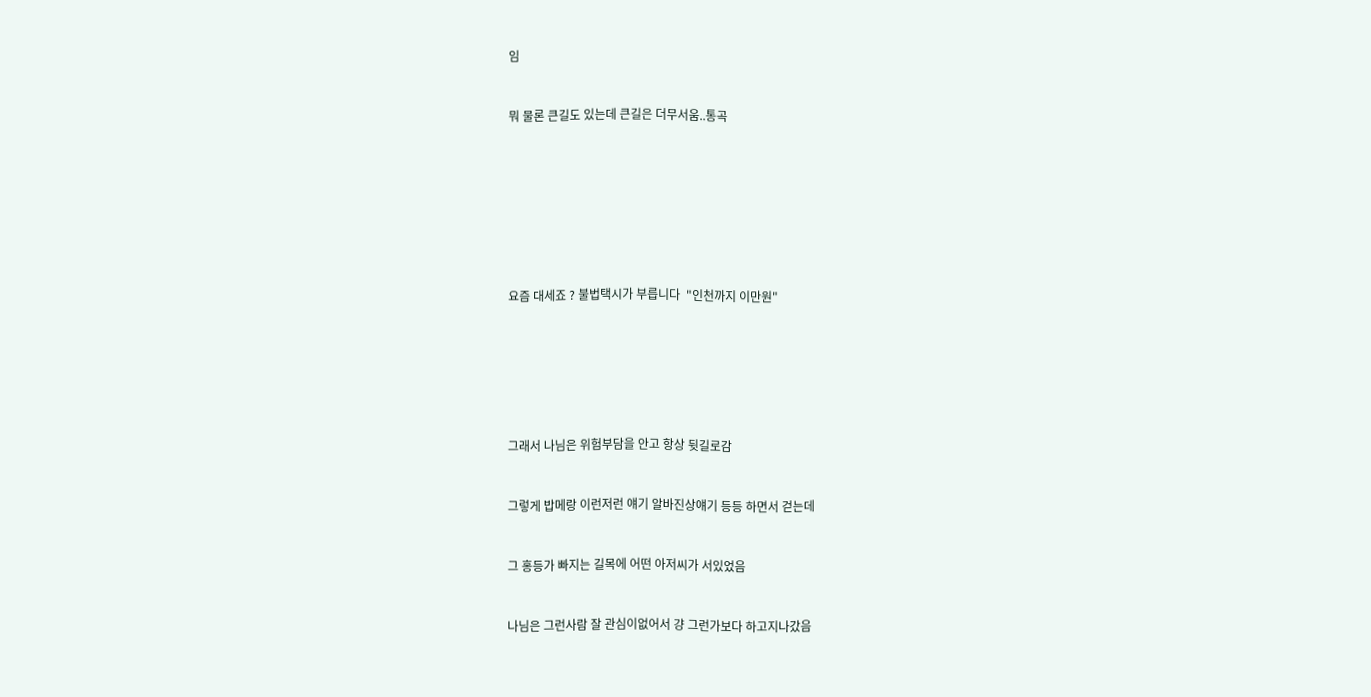임



뭐 물론 큰길도 있는데 큰길은 더무서움..통곡











요즘 대세죠 ? 불법택시가 부릅니다  "인천까지 이만원"









그래서 나님은 위험부담을 안고 항상 뒷길로감



그렇게 밥메랑 이런저런 얘기 알바진상얘기 등등 하면서 걷는데



그 홍등가 빠지는 길목에 어떤 아저씨가 서있었음



나님은 그런사람 잘 관심이없어서 걍 그런가보다 하고지나갔음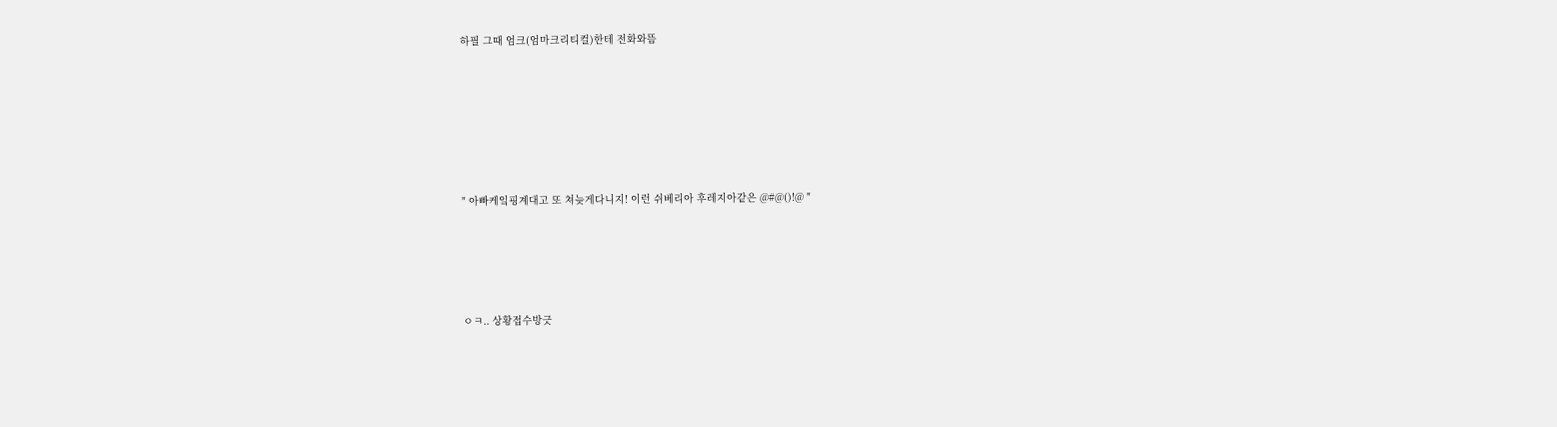하필 그때 엄크(엄마크리티컬)한테 전화와뜸







" 아빠케잌핑계대고 또 쳐늦게다니지! 이런 쉬베리아 후레지아같은 @#@()!@ "





ㅇㅋ.. 상황접수방긋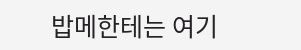밥메한테는 여기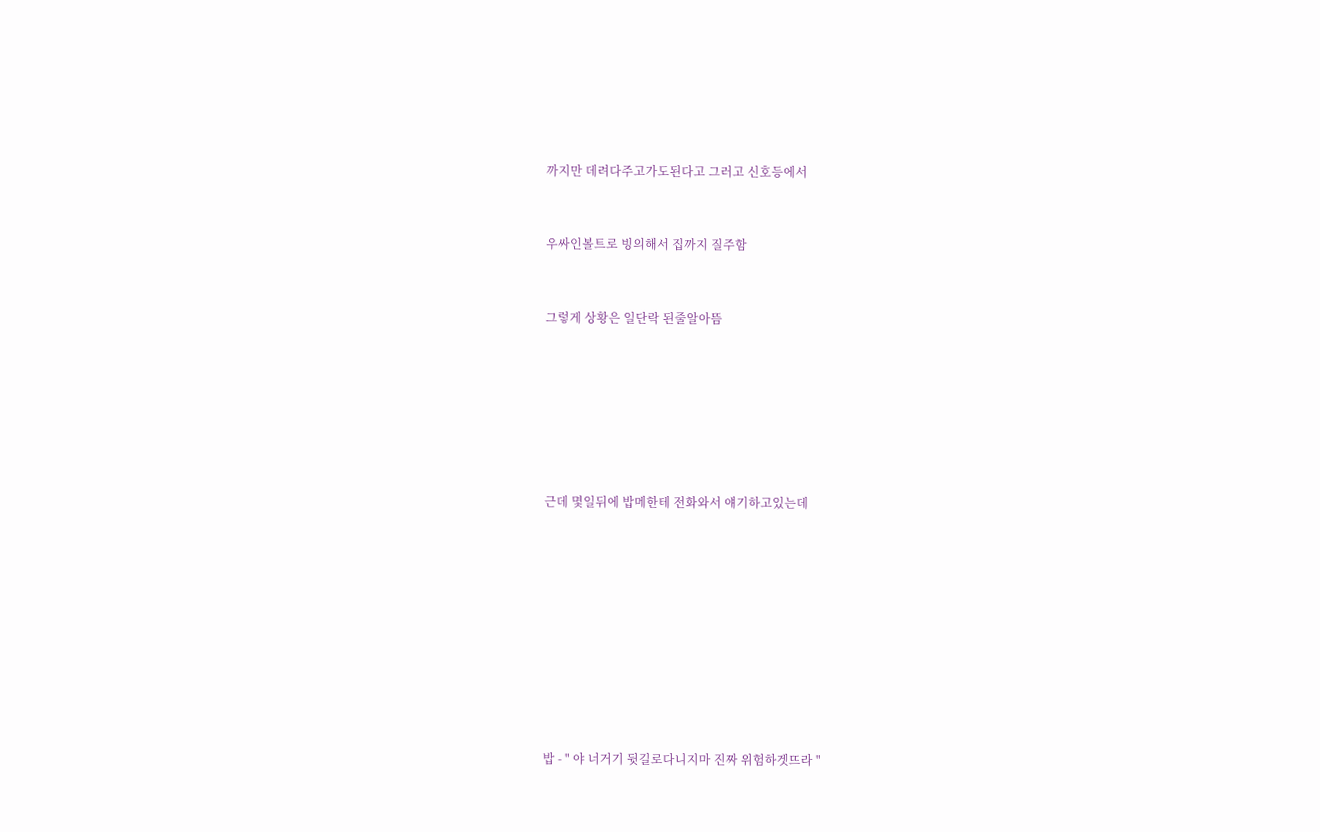까지만 데려다주고가도된다고 그러고 신호등에서



우싸인볼트로 빙의해서 집까지 질주함



그렇게 상황은 일단락 된줄알아뜸









근데 몇일뒤에 밥메한테 전화와서 얘기하고있는데













밥 - " 야 너거기 뒷길로다니지마 진짜 위험하겟뜨라 "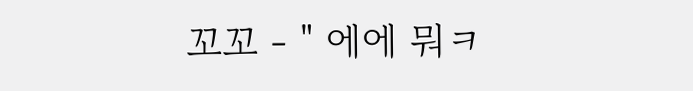꼬꼬 - " 에에 뭐ㅋ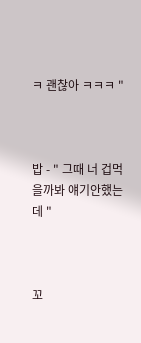ㅋ 괜찮아 ㅋㅋㅋ "



밥 - " 그때 너 겁먹을까봐 얘기안했는데 "



꼬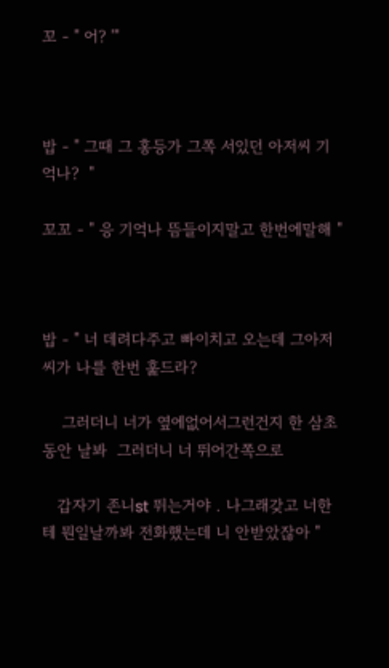꼬 - " 어? '"



밥 - " 그때 그 홍등가 그쪽 서있던 아저씨 기억나?  "

꼬꼬 - " 응 기억나 뜸들이지말고 한번에말해 "



밥 - " 너 데려다주고 빠이치고 오는데 그아저씨가 나를 한번 훑드라?

    그러더니 너가 옆에없어서그런건지 한 삼초동안 날봐  그러더니 너 뛰어간쪽으로

   갑자기 존니st 뛰는거야 . 나그래갖고 너한테 뭔일날까봐 전화했는데 니 안받았잖아 "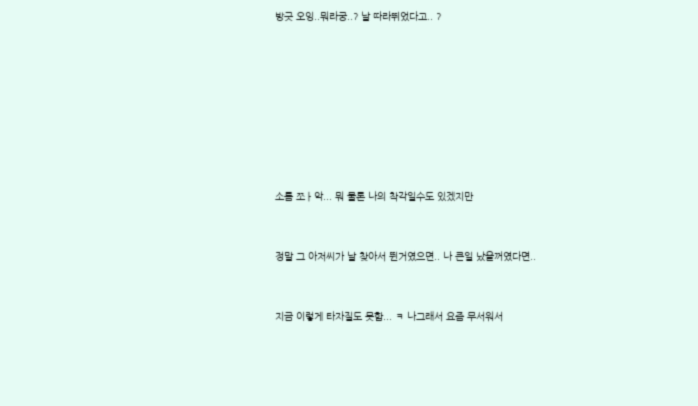방긋 오잉..뭐라궁..? 날 따라뛰었다고.. ?











소름 쪼ㅏ악... 뭐 물론 나의 착각일수도 있겠지만



정말 그 아저씨가 날 찾아서 뛴거였으면.. 나 큰일 났을꺼였다면..



지금 이렇게 타자질도 못함... ㅋ 나그래서 요즘 무서워서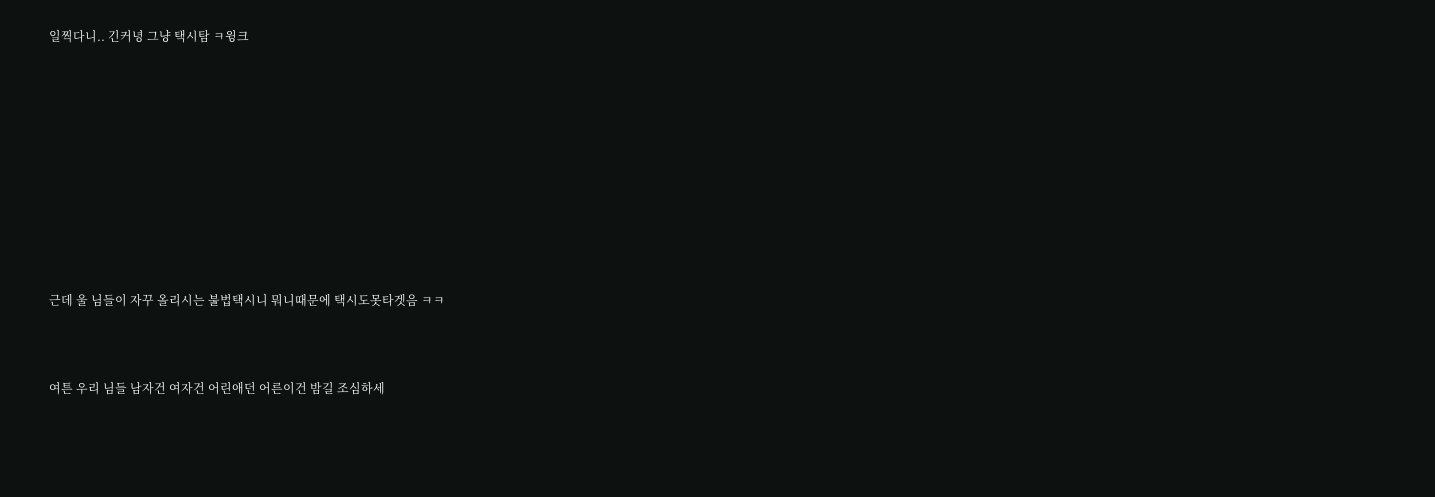일찍다니.. 긴커녕 그냥 택시탐 ㅋ윙크











근데 울 님들이 자꾸 올리시는 불법택시니 뭐니때문에 택시도못타겟음 ㅋㅋ



여튼 우리 님들 남자건 여자건 어린애던 어른이건 밤길 조심하세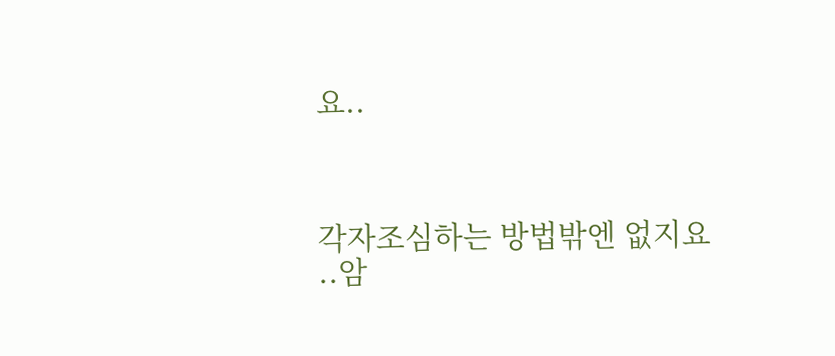요..



각자조심하는 방법밖엔 없지요 ..암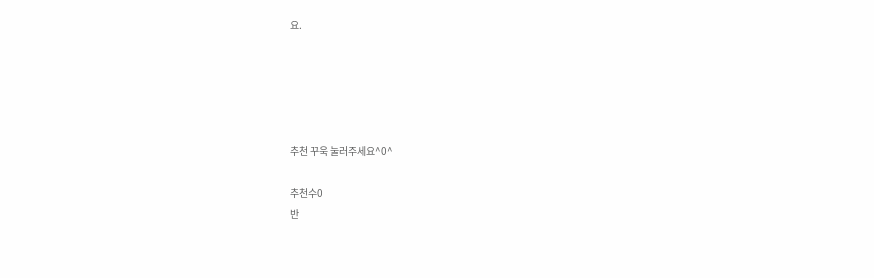요.





추천 꾸욱 눌러주세요^0^

추천수0
반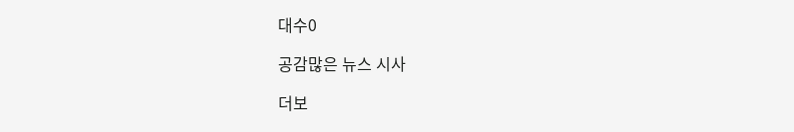대수0

공감많은 뉴스 시사

더보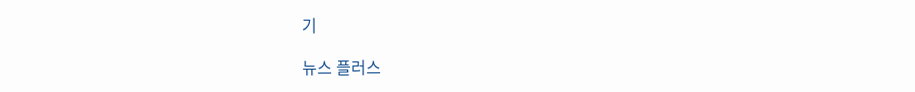기

뉴스 플러스